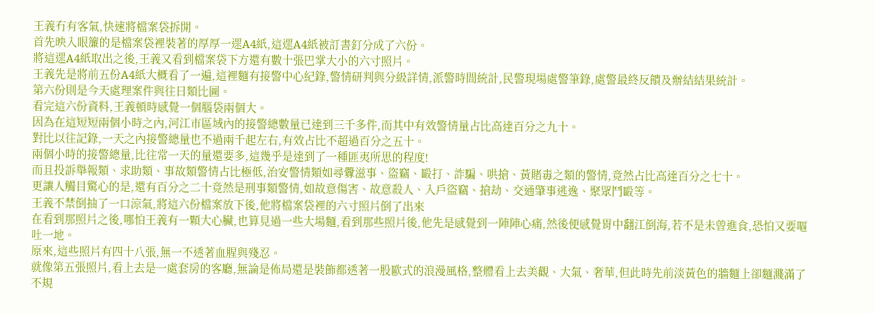王義冇有客氣,快速將檔案袋拆開。
首先映入眼簾的是檔案袋裡裝著的厚厚一遝A4紙,這遝A4紙被訂書釘分成了六份。
將這遝A4紙取出之後,王義又看到檔案袋下方還有數十張巴掌大小的六寸照片。
王義先是將前五份A4紙大概看了一遍,這裡麵有接警中心紀錄,警情研判與分級詳情,派警時間統計,民警現場處警筆錄,處警最終反饋及辦結結果統計。
第六份則是今天處理案件與往日類比圖。
看完這六份資料,王義頓時感覺一個腦袋兩個大。
因為在這短短兩個小時之內,河江市區域內的接警總數量已達到三千多件,而其中有效警情量占比高達百分之九十。
對比以往記錄,一天之內接警總量也不過兩千起左右,有效占比不超過百分之五十。
兩個小時的接警總量,比往常一天的量還要多,這幾乎是達到了一種匪夷所思的程度!
而且投訴舉報類、求助類、事故類警情占比極低,治安警情類如尋釁滋事、盜竊、毆打、詐騙、哄搶、黃賭毒之類的警情,竟然占比高達百分之七十。
更讓人觸目驚心的是,還有百分之二十竟然是刑事類警情,如故意傷害、故意殺人、入戶盜竊、搶劫、交通肇事逃逸、聚眾鬥毆等。
王義不禁倒抽了一口涼氣,將這六份檔案放下後,他將檔案袋裡的六寸照片倒了出來
在看到那照片之後,哪怕王義有一顆大心臟,也算見過一些大場麵,看到那些照片後,他先是感覺到一陣陣心痛,然後便感覺胃中翻江倒海,若不是未曾進食,恐怕又要嘔吐一地。
原來,這些照片有四十八張,無一不透著血腥與殘忍。
就像第五張照片,看上去是一處套房的客廳,無論是佈局還是裝飾都透著一股歐式的浪漫風格,整體看上去美觀、大氣、奢華,但此時先前淡黃色的牆麵上卻麵濺滿了不規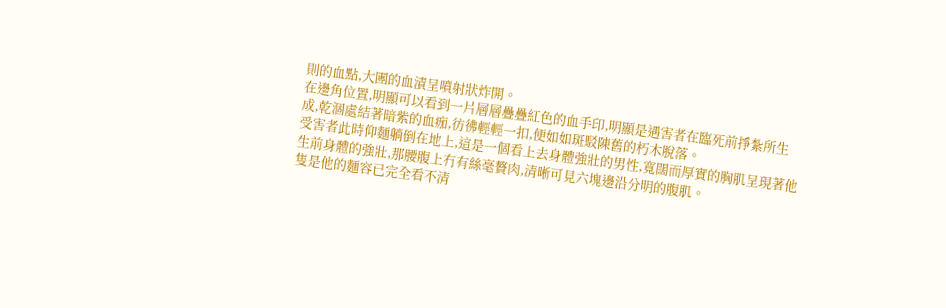則的血點,大團的血漬呈噴射狀炸開。
在邊角位置,明顯可以看到一片層層疊疊紅色的血手印,明顯是遇害者在臨死前掙紮所生成,乾涸處結著暗紫的血痂,彷彿輕輕一扣,便如如斑駁陳舊的朽木脫落。
受害者此時仰麵躺倒在地上,這是一個看上去身體強壯的男性,寬闊而厚實的胸肌呈現著他生前身體的強壯,那腰腹上冇有絲毫贅肉,清晰可見六塊邊沿分明的腹肌。
隻是他的麵容已完全看不清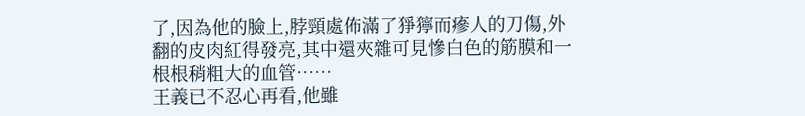了,因為他的臉上,脖頸處佈滿了猙獰而瘮人的刀傷,外翻的皮肉紅得發亮,其中還夾雜可見慘白色的筋膜和一根根稍粗大的血管……
王義已不忍心再看,他雖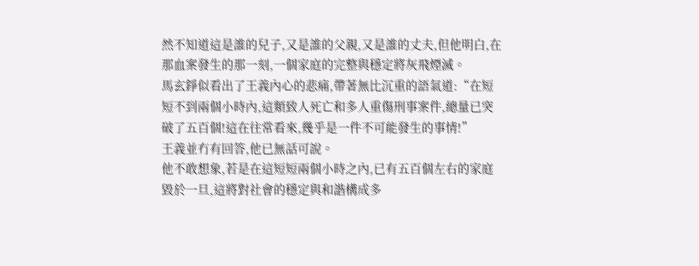然不知道這是誰的兒子,又是誰的父親,又是誰的丈夫,但他明白,在那血案發生的那一刻,一個家庭的完整與穩定將灰飛煙滅。
馬玄錚似看出了王義內心的悲痛,帶著無比沉重的語氣道:“在短短不到兩個小時內,這類致人死亡和多人重傷刑事案件,總量已突破了五百個!這在往常看來,幾乎是一件不可能發生的事情!”
王義並冇有回答,他已無話可說。
他不敢想象,若是在這短短兩個小時之內,已有五百個左右的家庭毀於一旦,這將對社會的穩定與和諧構成多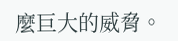麼巨大的威脅。